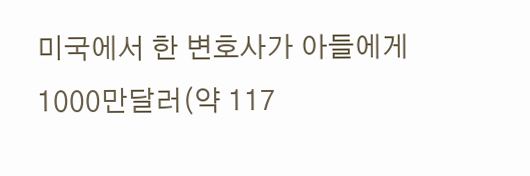미국에서 한 변호사가 아들에게 1000만달러(약 117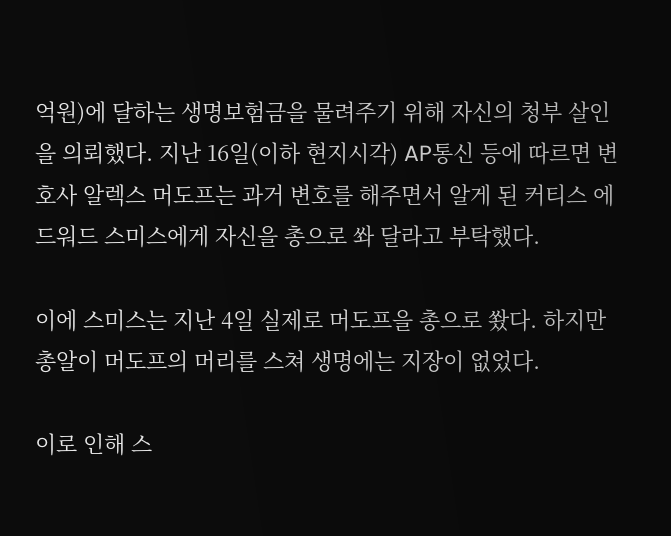억원)에 달하는 생명보험금을 물려주기 위해 자신의 청부 살인을 의뢰했다. 지난 16일(이하 현지시각) AP통신 등에 따르면 변호사 알렉스 머도프는 과거 변호를 해주면서 알게 된 커티스 에드워드 스미스에게 자신을 총으로 쏴 달라고 부탁했다.

이에 스미스는 지난 4일 실제로 머도프을 총으로 쐈다. 하지만 총알이 머도프의 머리를 스쳐 생명에는 지장이 없었다.

이로 인해 스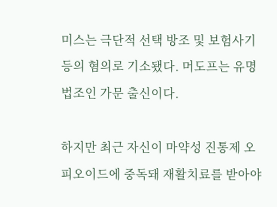미스는 극단적 선택 방조 및 보험사기 등의 혐의로 기소됐다. 머도프는 유명 법조인 가문 출신이다.

하지만 최근 자신이 마약성 진통제 오피오이드에 중독돼 재활치료를 받아야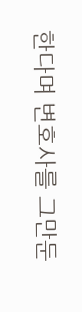한다며 변호사를 그만둔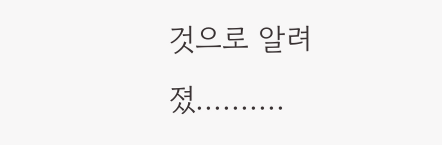것으로 알려졌..........